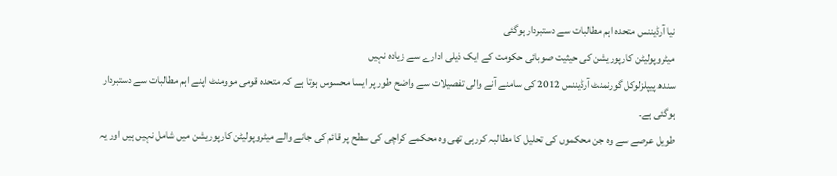نیا آرڈیننس متحدہ اہم مطالبات سے دستبردار ہوگئی
میٹروپولیٹن کارپوریشن کی حیثیت صوبائی حکومت کے ایک ذیلی ادارے سے زیادہ نہیں
سندھ پیپلزلوکل گورنمنٹ آرڈیننس 2012 کی سامنے آنے والی تفصیلات سے واضح طور پر ایسا محسوس ہوتا ہے کہ متحدہ قومی موومنٹ اپنے اہم مطالبات سے دستبردار ہوگئی ہے۔
طویل عرصے سے وہ جن محکموں کی تحلیل کا مطالبہ کررہی تھی وہ محکمے کراچی کی سطح پر قائم کی جانے والے میٹروپولیٹن کارپوریشن میں شامل نہیں ہیں اور یہ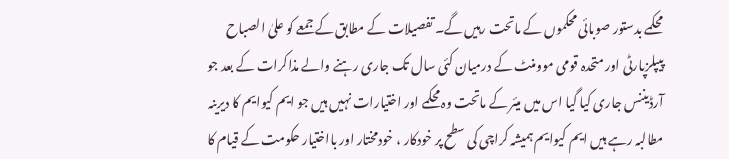محکمے بدستور صوبائی محکموں کے ماتحت رہیں گے۔ تفصیلات کے مطابق کے جمعے کو علیٰ الصباح پیپلزپارٹی اور متحدہ قومی موومنٹ کے درمیان کئی سال تک جاری رہنے والے مذاکرات کے بعد جو آرڈیننس جاری کیا گیا اس میں میئر کے ماتحت وہ محکمے اور اختیارات نہیں ہیں جو ایم کیوایم کا دیرینہ مطالبہ رہے ہیں ایم کیوایم ہمیشہ کراچی کی سطح پر خودکار ، خودمختار اور بااختیار حکومت کے قیام کا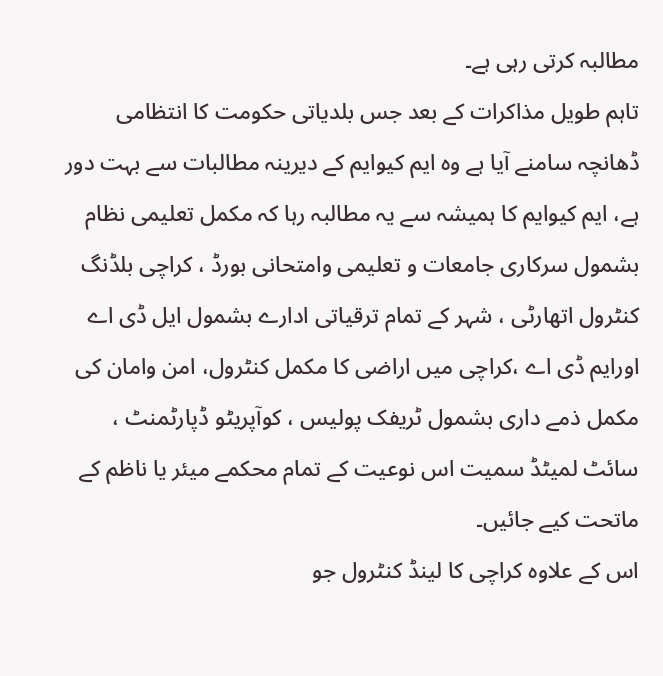مطالبہ کرتی رہی ہے۔
تاہم طویل مذاکرات کے بعد جس بلدیاتی حکومت کا انتظامی ڈھانچہ سامنے آیا ہے وہ ایم کیوایم کے دیرینہ مطالبات سے بہت دور ہے، ایم کیوایم کا ہمیشہ سے یہ مطالبہ رہا کہ مکمل تعلیمی نظام بشمول سرکاری جامعات و تعلیمی وامتحانی بورڈ ، کراچی بلڈنگ کنٹرول اتھارٹی ، شہر کے تمام ترقیاتی ادارے بشمول ایل ڈی اے اورایم ڈی اے ،کراچی میں اراضی کا مکمل کنٹرول، امن وامان کی مکمل ذمے داری بشمول ٹریفک پولیس ، کوآپریٹو ڈپارٹمنٹ ، سائٹ لمیٹڈ سمیت اس نوعیت کے تمام محکمے میئر یا ناظم کے ماتحت کیے جائیں۔
اس کے علاوہ کراچی کا لینڈ کنٹرول جو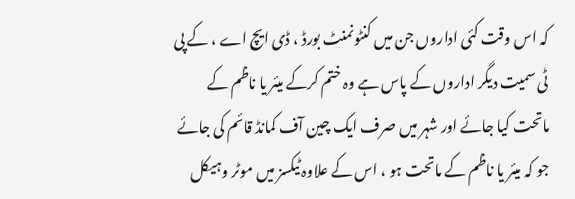کہ اس وقت کئی اداروں جن میں کنٹونمنٹ بورڈ ، ڈی ایچ اے ، کے پی ٹی سمیت دیگر اداروں کے پاس ہے وہ ختم کرکے میئر یا ناظم کے ماتحت کیا جائے اور شہر میں صرف ایک چین آف کمانڈ قائم کی جائے جو کہ میئر یا ناظم کے ماتحت ہو ، اس کے علاوہ ٹیکسز میں موٹر وہیکل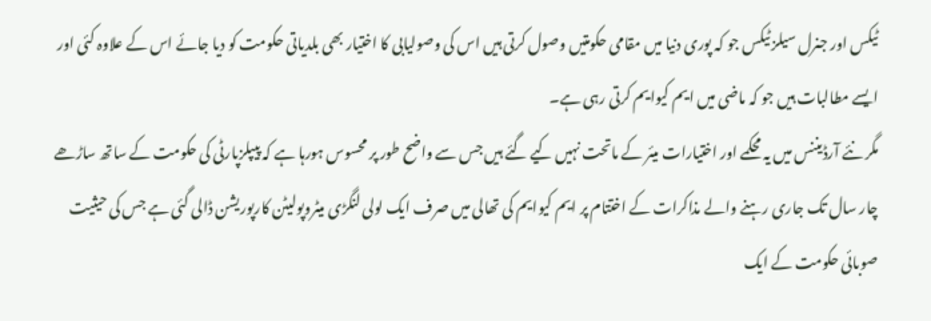ٹیکس اور جنرل سیلز ٹیکس جو کہ پوری دنیا میں مقامی حکومتیں وصول کرتی ہیں اس کی وصولیابی کا اختیار بھی بلدیاتی حکومت کو دیا جائے اس کے علاوہ کئی اور ایسے مطالبات ہیں جو کہ ماضی میں ایم کیوایم کرتی رہی ہے۔
مگر نئے آرڈیننس میں یہ محکمے اور اختیارات میئر کے ماتحت نہیں کیے گئے ہیں جس سے واضح طور پر محسوس ہورہا ہے کہ پیپلزپارٹی کی حکومت کے ساتھ ساڑھے چار سال تک جاری رہنے والے مذاکرات کے اختتام پر ایم کیوایم کی تھالی میں صرف ایک لولی لنگڑی میٹروپولیٹن کارپوریشن ڈالی گئی ہے جس کی حیثیت صوبائی حکومت کے ایک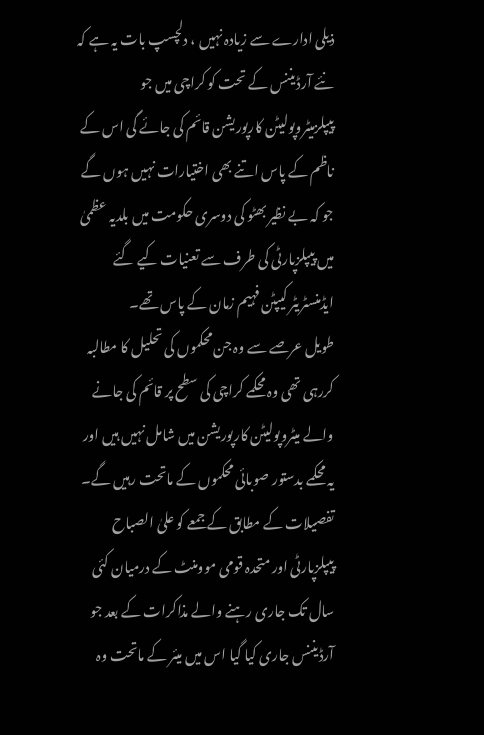ذیلی ادارے سے زیادہ نہیں ، دلچسپ بات یہ ہے کہ نئے آرڈیننس کے تحت کو کراچی میں جو پیپلزمیٹروپولیٹن کارپوریشن قائم کی جائے گی اس کے ناظم کے پاس اتنے بھی اختیارات نہیں ہوں گے جو کہ بے نظیر بھٹو کی دوسری حکومت میں بلدیہ عظمیٰ میں پیپلزپارٹی کی طرف سے تعنیات کیے گئے ایڈمنسٹریٹر کیپٹن فہیم زمان کے پاس تھے۔
طویل عرصے سے وہ جن محکموں کی تحلیل کا مطالبہ کررہی تھی وہ محکمے کراچی کی سطح پر قائم کی جانے والے میٹروپولیٹن کارپوریشن میں شامل نہیں ہیں اور یہ محکمے بدستور صوبائی محکموں کے ماتحت رہیں گے۔ تفصیلات کے مطابق کے جمعے کو علیٰ الصباح پیپلزپارٹی اور متحدہ قومی موومنٹ کے درمیان کئی سال تک جاری رہنے والے مذاکرات کے بعد جو آرڈیننس جاری کیا گیا اس میں میئر کے ماتحت وہ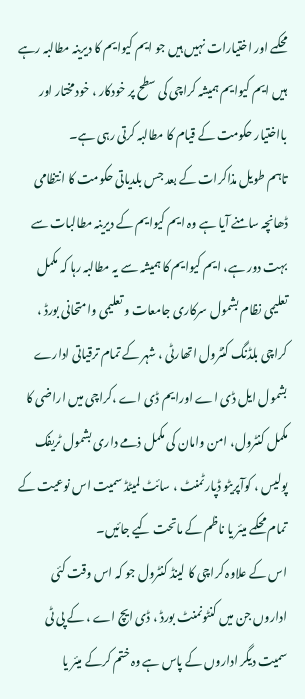محکمے اور اختیارات نہیں ہیں جو ایم کیوایم کا دیرینہ مطالبہ رہے ہیں ایم کیوایم ہمیشہ کراچی کی سطح پر خودکار ، خودمختار اور بااختیار حکومت کے قیام کا مطالبہ کرتی رہی ہے۔
تاہم طویل مذاکرات کے بعد جس بلدیاتی حکومت کا انتظامی ڈھانچہ سامنے آیا ہے وہ ایم کیوایم کے دیرینہ مطالبات سے بہت دور ہے، ایم کیوایم کا ہمیشہ سے یہ مطالبہ رہا کہ مکمل تعلیمی نظام بشمول سرکاری جامعات و تعلیمی وامتحانی بورڈ ، کراچی بلڈنگ کنٹرول اتھارٹی ، شہر کے تمام ترقیاتی ادارے بشمول ایل ڈی اے اورایم ڈی اے ،کراچی میں اراضی کا مکمل کنٹرول، امن وامان کی مکمل ذمے داری بشمول ٹریفک پولیس ، کوآپریٹو ڈپارٹمنٹ ، سائٹ لمیٹڈ سمیت اس نوعیت کے تمام محکمے میئر یا ناظم کے ماتحت کیے جائیں۔
اس کے علاوہ کراچی کا لینڈ کنٹرول جو کہ اس وقت کئی اداروں جن میں کنٹونمنٹ بورڈ ، ڈی ایچ اے ، کے پی ٹی سمیت دیگر اداروں کے پاس ہے وہ ختم کرکے میئر یا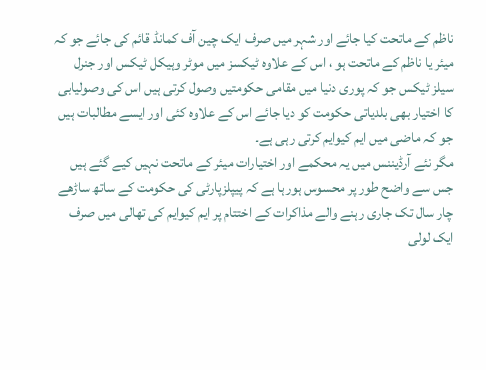ناظم کے ماتحت کیا جائے اور شہر میں صرف ایک چین آف کمانڈ قائم کی جائے جو کہ میئر یا ناظم کے ماتحت ہو ، اس کے علاوہ ٹیکسز میں موٹر وہیکل ٹیکس اور جنرل سیلز ٹیکس جو کہ پوری دنیا میں مقامی حکومتیں وصول کرتی ہیں اس کی وصولیابی کا اختیار بھی بلدیاتی حکومت کو دیا جائے اس کے علاوہ کئی اور ایسے مطالبات ہیں جو کہ ماضی میں ایم کیوایم کرتی رہی ہے۔
مگر نئے آرڈیننس میں یہ محکمے اور اختیارات میئر کے ماتحت نہیں کیے گئے ہیں جس سے واضح طور پر محسوس ہورہا ہے کہ پیپلزپارٹی کی حکومت کے ساتھ ساڑھے چار سال تک جاری رہنے والے مذاکرات کے اختتام پر ایم کیوایم کی تھالی میں صرف ایک لولی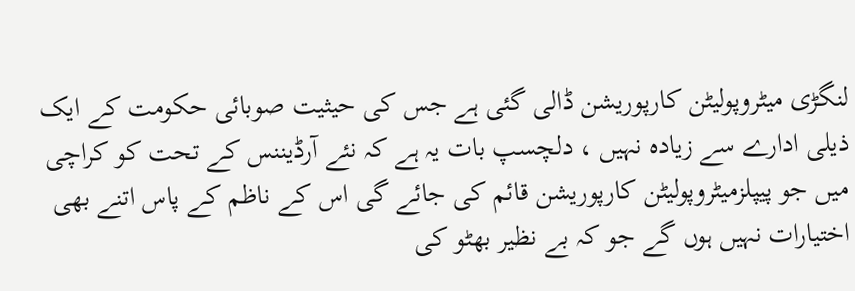لنگڑی میٹروپولیٹن کارپوریشن ڈالی گئی ہے جس کی حیثیت صوبائی حکومت کے ایک ذیلی ادارے سے زیادہ نہیں ، دلچسپ بات یہ ہے کہ نئے آرڈیننس کے تحت کو کراچی میں جو پیپلزمیٹروپولیٹن کارپوریشن قائم کی جائے گی اس کے ناظم کے پاس اتنے بھی اختیارات نہیں ہوں گے جو کہ بے نظیر بھٹو کی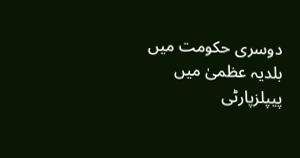دوسری حکومت میں بلدیہ عظمیٰ میں پیپلزپارٹی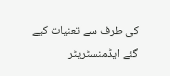کی طرف سے تعنیات کیے گئے ایڈمنسٹریٹر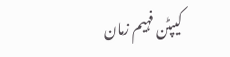کیپٹن فہیم زمان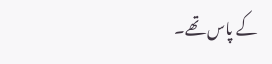کے پاس تھے۔